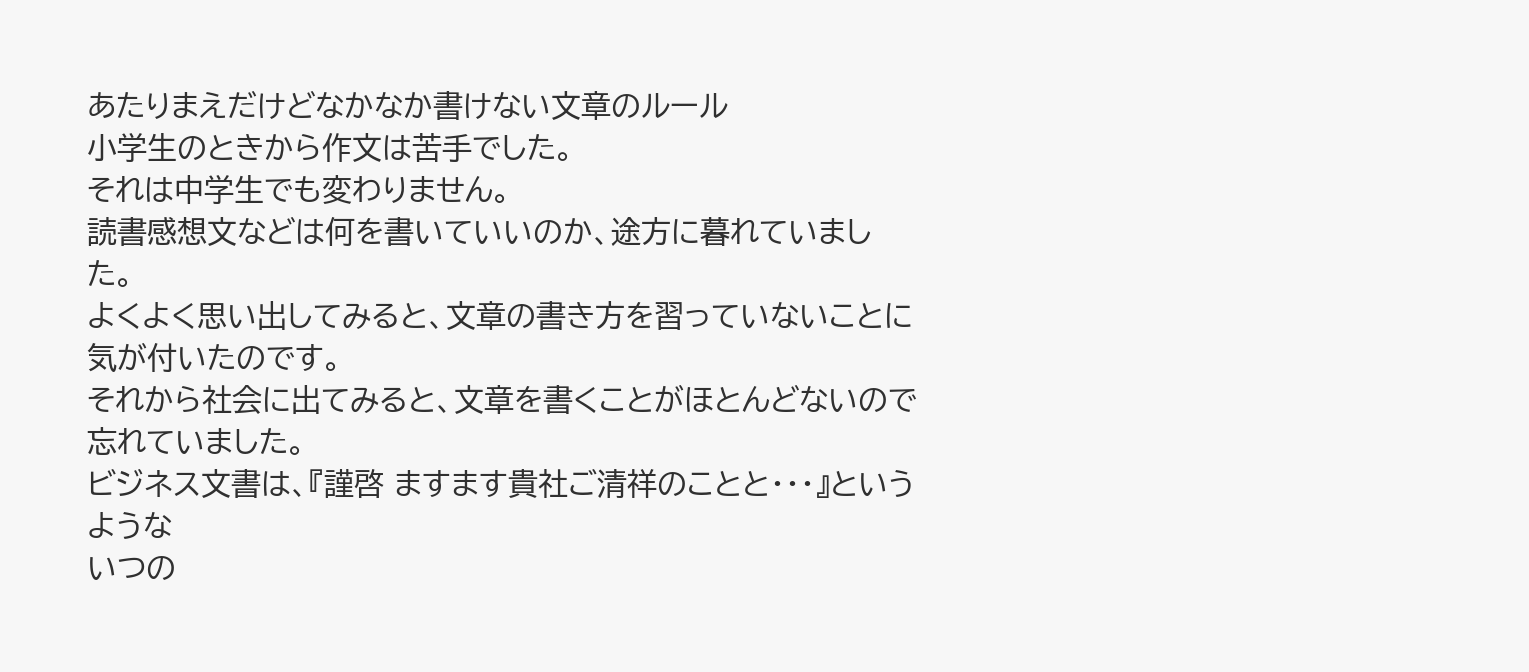あたりまえだけどなかなか書けない文章のルール
小学生のときから作文は苦手でした。
それは中学生でも変わりません。
読書感想文などは何を書いていいのか、途方に暮れていました。
よくよく思い出してみると、文章の書き方を習っていないことに気が付いたのです。
それから社会に出てみると、文章を書くことがほとんどないので忘れていました。
ビジネス文書は、『謹啓 ますます貴社ご清祥のことと・・・』というような
いつの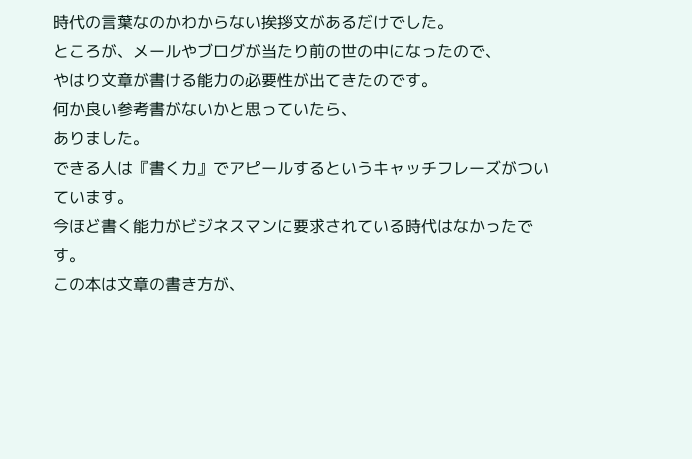時代の言葉なのかわからない挨拶文があるだけでした。
ところが、メールやブログが当たり前の世の中になったので、
やはり文章が書ける能力の必要性が出てきたのです。
何か良い参考書がないかと思っていたら、
ありました。
できる人は『書く力』でアピールするというキャッチフレーズがついています。
今ほど書く能力がビジネスマンに要求されている時代はなかったです。
この本は文章の書き方が、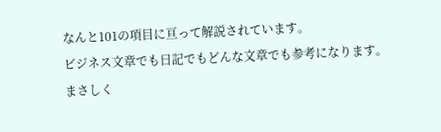なんと101の項目に亘って解説されています。
ビジネス文章でも日記でもどんな文章でも参考になります。
まさしく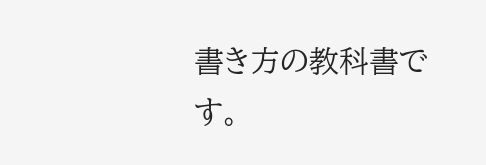書き方の教科書です。